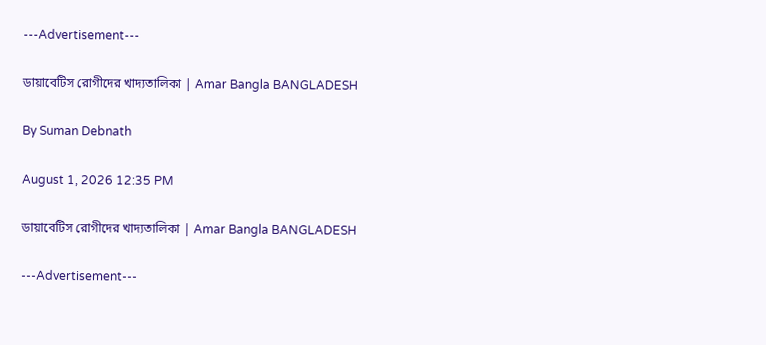---Advertisement---

ডায়াবেটিস রোগীদের খাদ্যতালিকা | Amar Bangla BANGLADESH

By Suman Debnath

August 1, 2026 12:35 PM

ডায়াবেটিস রোগীদের খাদ্যতালিকা | Amar Bangla BANGLADESH

---Advertisement---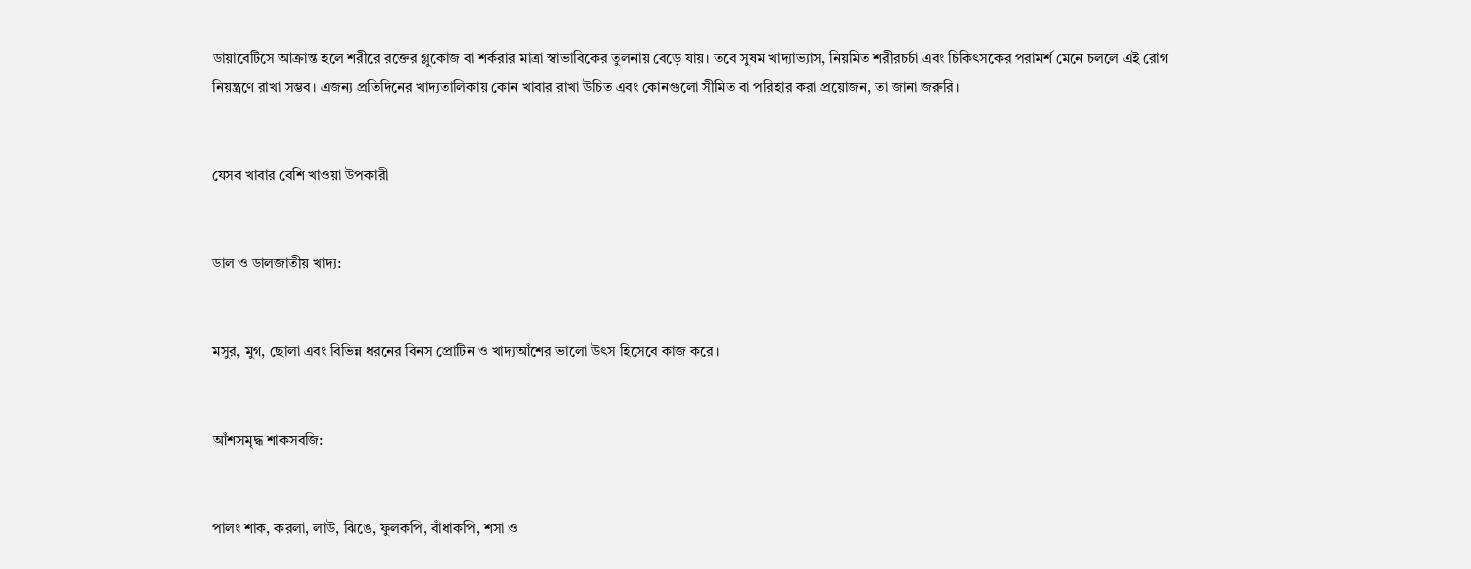ডায়াবেটিসে আক্রান্ত হলে শরীরে রক্তের গ্লুকোজ বা শর্করার মাত্রা স্বাভাবিকের তুলনায় বেড়ে যায়। তবে সুষম খাদ্যাভ্যাস, নিয়মিত শরীরচর্চা এবং চিকিৎসকের পরামর্শ মেনে চললে এই রোগ নিয়ন্ত্রণে রাখা সম্ভব। এজন্য প্রতিদিনের খাদ্যতালিকায় কোন খাবার রাখা উচিত এবং কোনগুলো সীমিত বা পরিহার করা প্রয়োজন, তা জানা জরুরি।


যেসব খাবার বেশি খাওয়া উপকারী


ডাল ও ডালজাতীয় খাদ্য:


মসুর, মুগ, ছোলা এবং বিভিন্ন ধরনের বিনস প্রোটিন ও খাদ্যআঁশের ভালো উৎস হিসেবে কাজ করে।


আঁশসমৃদ্ধ শাকসবজি:


পালং শাক, করলা, লাউ, ঝিঙে, ফুলকপি, বাঁধাকপি, শসা ও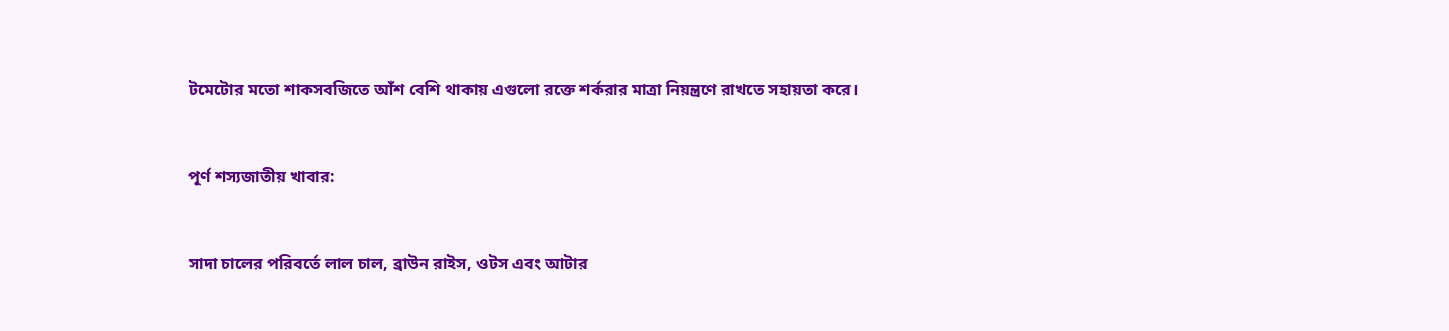টমেটোর মতো শাকসবজিতে আঁশ বেশি থাকায় এগুলো রক্তে শর্করার মাত্রা নিয়ন্ত্রণে রাখতে সহায়তা করে।


পূর্ণ শস্যজাতীয় খাবার:


সাদা চালের পরিবর্তে লাল চাল, ব্রাউন রাইস, ওটস এবং আটার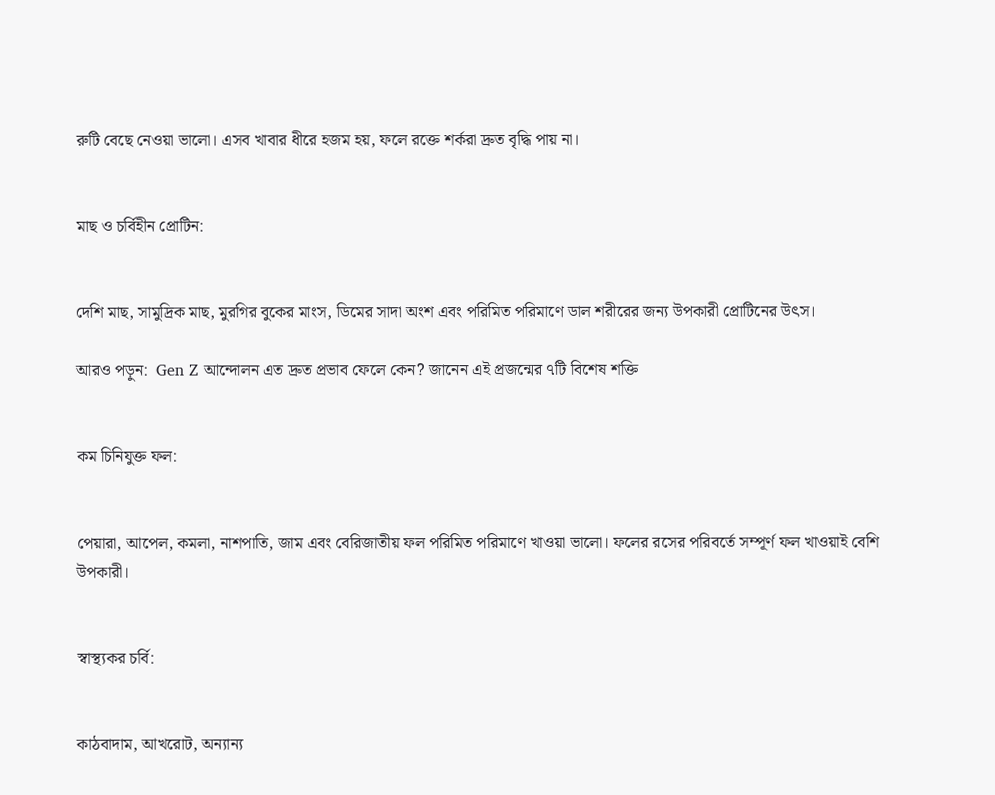রুটি বেছে নেওয়া ভালো। এসব খাবার ধীরে হজম হয়, ফলে রক্তে শর্করা দ্রুত বৃদ্ধি পায় না।


মাছ ও চর্বিহীন প্রোটিন:


দেশি মাছ, সামুদ্রিক মাছ, মুরগির বুকের মাংস, ডিমের সাদা অংশ এবং পরিমিত পরিমাণে ডাল শরীরের জন্য উপকারী প্রোটিনের উৎস।

আরও পড়ুন:  Gen Z আন্দোলন এত দ্রুত প্রভাব ফেলে কেন? জানেন এই প্রজন্মের ৭টি বিশেষ শক্তি


কম চিনিযুক্ত ফল:


পেয়ারা, আপেল, কমলা, নাশপাতি, জাম এবং বেরিজাতীয় ফল পরিমিত পরিমাণে খাওয়া ভালো। ফলের রসের পরিবর্তে সম্পূর্ণ ফল খাওয়াই বেশি উপকারী।


স্বাস্থ্যকর চর্বি:


কাঠবাদাম, আখরোট, অন্যান্য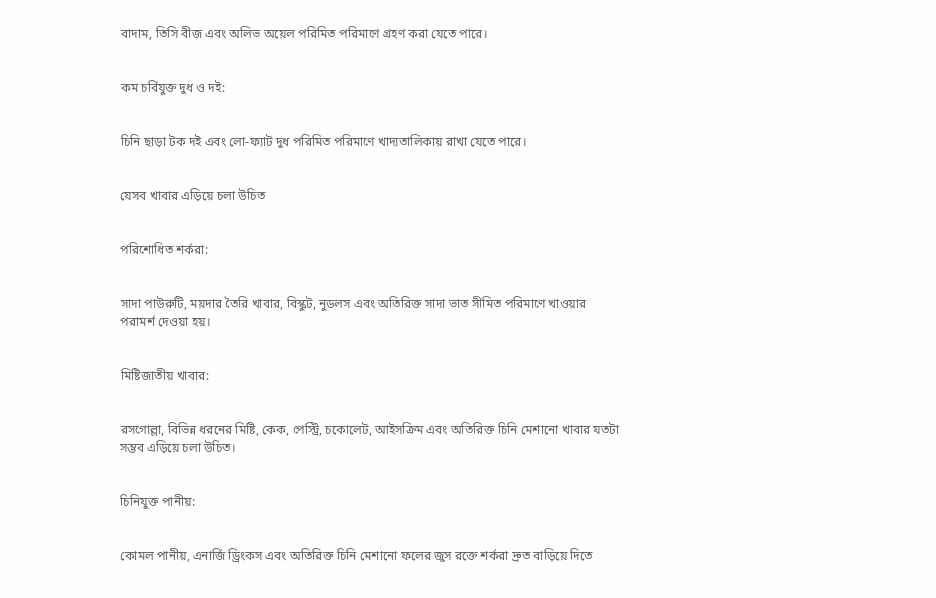বাদাম, তিসি বীজ এবং অলিভ অয়েল পরিমিত পরিমাণে গ্রহণ করা যেতে পারে।


কম চর্বিযুক্ত দুধ ও দই:


চিনি ছাড়া টক দই এবং লো-ফ্যাট দুধ পরিমিত পরিমাণে খাদ্যতালিকায় রাখা যেতে পারে।


যেসব খাবার এড়িয়ে চলা উচিত


পরিশোধিত শর্করা:


সাদা পাউরুটি, ময়দার তৈরি খাবার, বিস্কুট, নুডলস এবং অতিরিক্ত সাদা ভাত সীমিত পরিমাণে খাওয়ার পরামর্শ দেওয়া হয়।


মিষ্টিজাতীয় খাবার:


রসগোল্লা, বিভিন্ন ধরনের মিষ্টি, কেক, পেস্ট্রি, চকোলেট, আইসক্রিম এবং অতিরিক্ত চিনি মেশানো খাবার যতটা সম্ভব এড়িয়ে চলা উচিত।


চিনিযুক্ত পানীয়:


কোমল পানীয়, এনার্জি ড্রিংকস এবং অতিরিক্ত চিনি মেশানো ফলের জুস রক্তে শর্করা দ্রুত বাড়িয়ে দিতে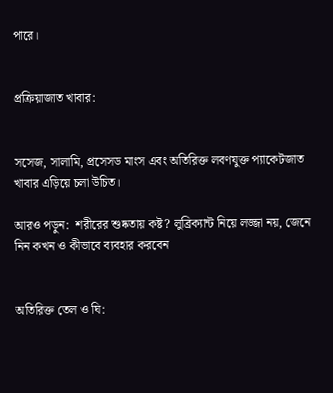পারে।


প্রক্রিয়াজাত খাবার:


সসেজ, সালামি, প্রসেসড মাংস এবং অতিরিক্ত লবণযুক্ত প্যাকেটজাত খাবার এড়িয়ে চলা উচিত।

আরও পড়ুন:  শরীরের শুষ্কতায় কষ্ট? লুব্রিক্যান্ট নিয়ে লজ্জা নয়, জেনে নিন কখন ও কীভাবে ব্যবহার করবেন


অতিরিক্ত তেল ও ঘি: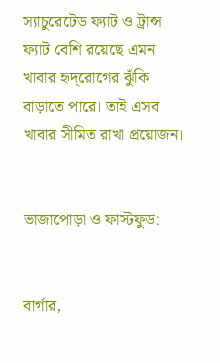স্যাচুরেটেড ফ্যাট ও ট্রান্স ফ্যাট বেশি রয়েছে এমন খাবার হৃদ্‌রোগের ঝুঁকি বাড়াতে পারে। তাই এসব খাবার সীমিত রাখা প্রয়োজন।


ভাজাপোড়া ও ফাস্টফুড:


বার্গার,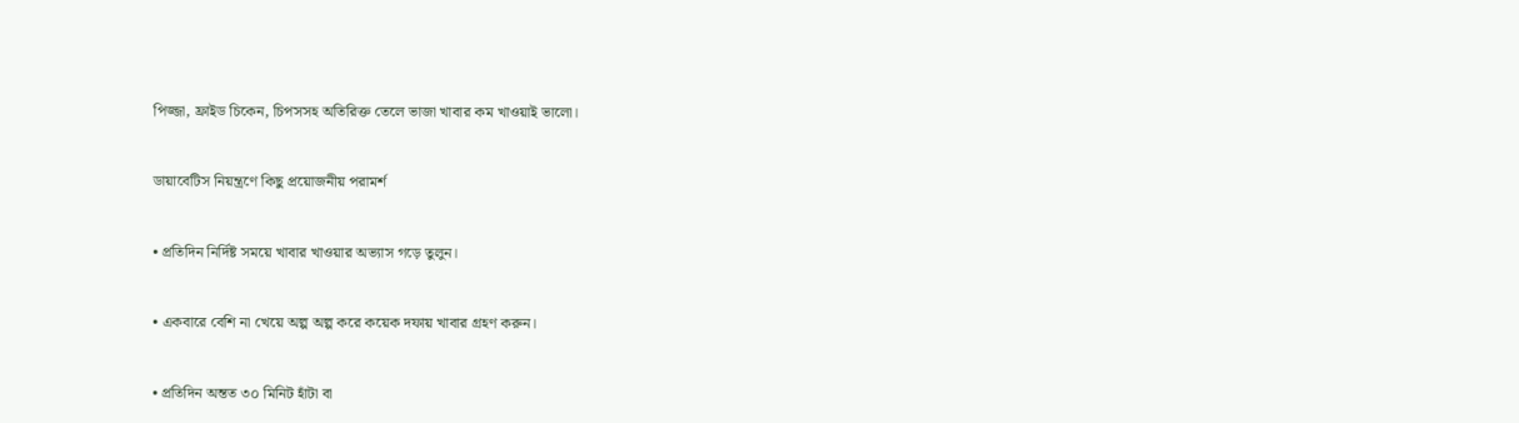পিজ্জা, ফ্রাইড চিকেন, চিপসসহ অতিরিক্ত তেলে ভাজা খাবার কম খাওয়াই ভালো।


ডায়াবেটিস নিয়ন্ত্রণে কিছু প্রয়োজনীয় পরামর্শ


• প্রতিদিন নির্দিষ্ট সময়ে খাবার খাওয়ার অভ্যাস গড়ে তুলুন।


• একবারে বেশি না খেয়ে অল্প অল্প করে কয়েক দফায় খাবার গ্রহণ করুন।


• প্রতিদিন অন্তত ৩০ মিনিট হাঁটা বা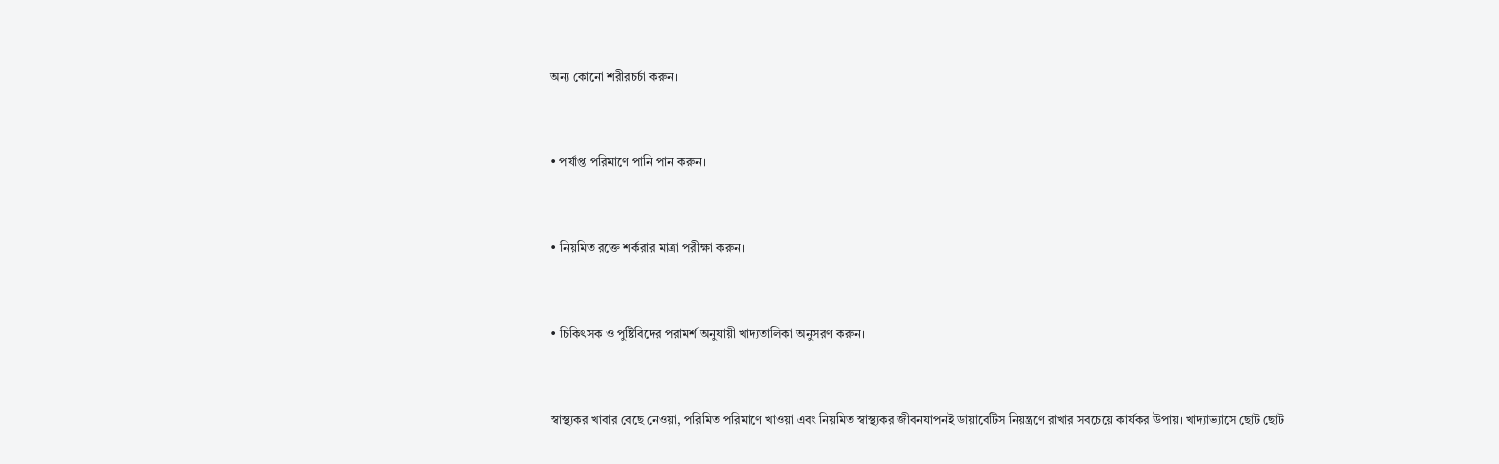অন্য কোনো শরীরচর্চা করুন।


• পর্যাপ্ত পরিমাণে পানি পান করুন।


• নিয়মিত রক্তে শর্করার মাত্রা পরীক্ষা করুন।


• চিকিৎসক ও পুষ্টিবিদের পরামর্শ অনুযায়ী খাদ্যতালিকা অনুসরণ করুন।


স্বাস্থ্যকর খাবার বেছে নেওয়া, পরিমিত পরিমাণে খাওয়া এবং নিয়মিত স্বাস্থ্যকর জীবনযাপনই ডায়াবেটিস নিয়ন্ত্রণে রাখার সবচেয়ে কার্যকর উপায়। খাদ্যাভ্যাসে ছোট ছোট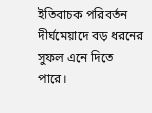ইতিবাচক পরিবর্তন দীর্ঘমেয়াদে বড় ধরনের সুফল এনে দিতে পারে।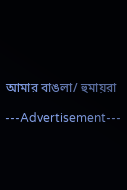আমার বাঙলা/ হুমায়রা

---Advertisement---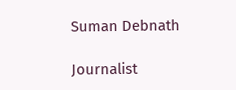Suman Debnath

Journalist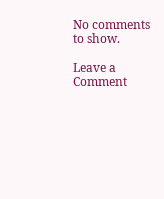No comments to show.

Leave a Comment